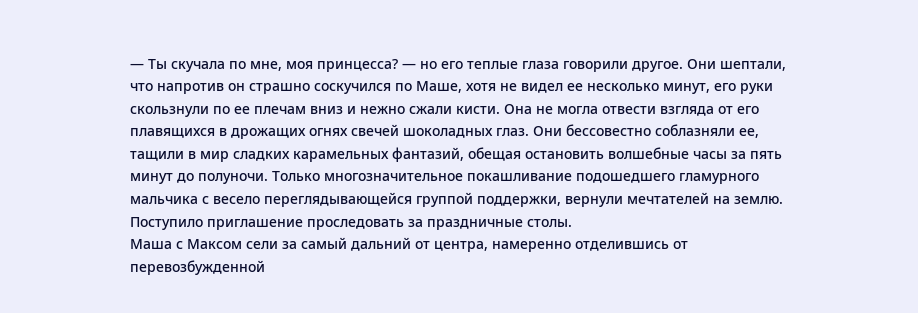— Ты скучала по мне, моя принцесса? — но его теплые глаза говорили другое. Они шептали, что напротив он страшно соскучился по Маше, хотя не видел ее несколько минут, его руки скользнули по ее плечам вниз и нежно сжали кисти. Она не могла отвести взгляда от его плавящихся в дрожащих огнях свечей шоколадных глаз. Они бессовестно соблазняли ее, тащили в мир сладких карамельных фантазий, обещая остановить волшебные часы за пять минут до полуночи. Только многозначительное покашливание подошедшего гламурного мальчика с весело переглядывающейся группой поддержки, вернули мечтателей на землю. Поступило приглашение проследовать за праздничные столы.
Маша с Максом сели за самый дальний от центра, намеренно отделившись от перевозбужденной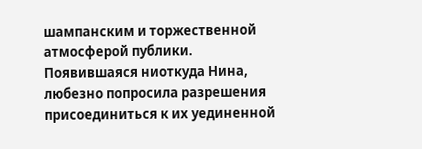шампанским и торжественной атмосферой публики. Появившаяся ниоткуда Нина, любезно попросила разрешения присоединиться к их уединенной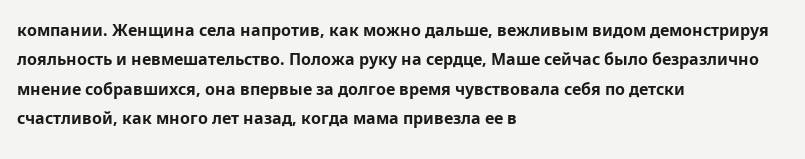компании. Женщина села напротив, как можно дальше, вежливым видом демонстрируя лояльность и невмешательство. Положа руку на сердце, Маше сейчас было безразлично мнение собравшихся, она впервые за долгое время чувствовала себя по детски счастливой, как много лет назад, когда мама привезла ее в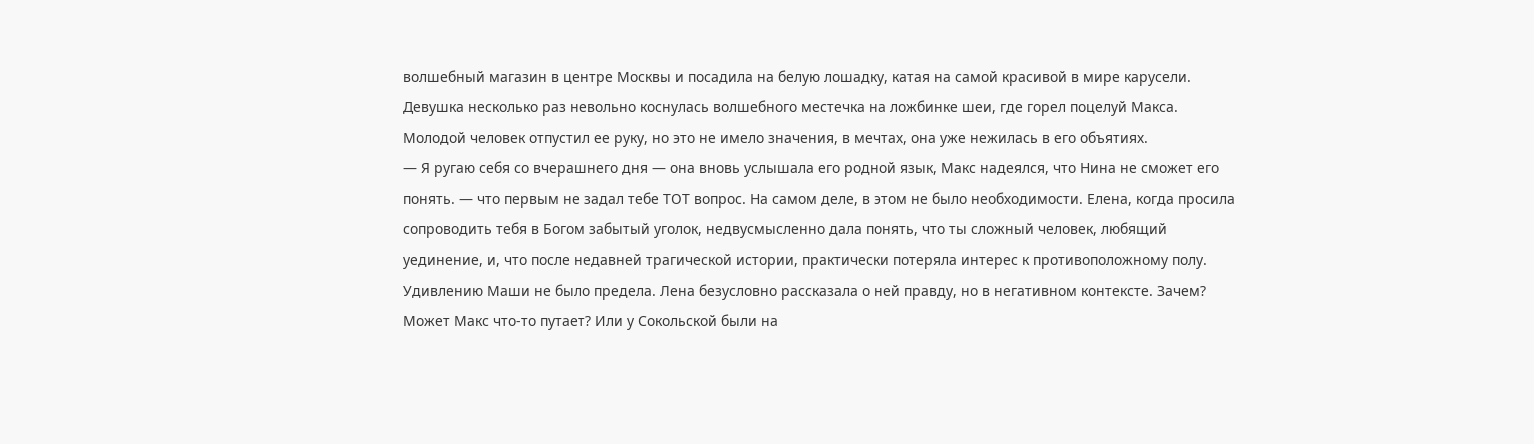волшебный магазин в центре Москвы и посадила на белую лошадку, катая на самой красивой в мире карусели. Девушка несколько раз невольно коснулась волшебного местечка на ложбинке шеи, где горел поцелуй Макса. Молодой человек отпустил ее руку, но это не имело значения, в мечтах, она уже нежилась в его объятиях.
— Я ругаю себя со вчерашнего дня — она вновь услышала его родной язык, Макс надеялся, что Нина не сможет его понять. — что первым не задал тебе ТОТ вопрос. На самом деле, в этом не было необходимости. Елена, когда просила сопроводить тебя в Богом забытый уголок, недвусмысленно дала понять, что ты сложный человек, любящий уединение, и, что после недавней трагической истории, практически потеряла интерес к противоположному полу.
Удивлению Маши не было предела. Лена безусловно рассказала о ней правду, но в негативном контексте. Зачем? Может Макс что-то путает? Или у Сокольской были на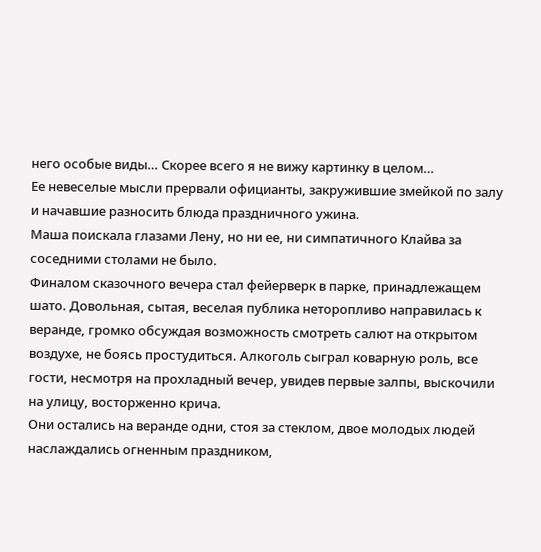него особые виды… Скорее всего я не вижу картинку в целом…
Ее невеселые мысли прервали официанты, закружившие змейкой по залу и начавшие разносить блюда праздничного ужина.
Маша поискала глазами Лену, но ни ее, ни симпатичного Клайва за соседними столами не было.
Финалом сказочного вечера стал фейерверк в парке, принадлежащем шато. Довольная, сытая, веселая публика неторопливо направилась к веранде, громко обсуждая возможность смотреть салют на открытом воздухе, не боясь простудиться. Алкоголь сыграл коварную роль, все гости, несмотря на прохладный вечер, увидев первые залпы, выскочили на улицу, восторженно крича.
Они остались на веранде одни, стоя за стеклом, двое молодых людей наслаждались огненным праздником,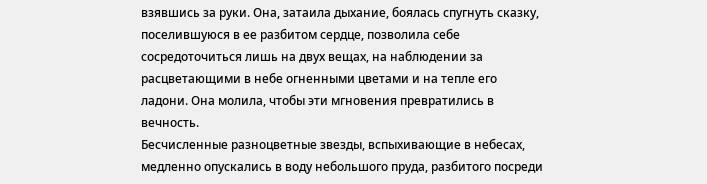взявшись за руки. Она, затаила дыхание, боялась спугнуть сказку, поселившуюся в ее разбитом сердце, позволила себе сосредоточиться лишь на двух вещах, на наблюдении за расцветающими в небе огненными цветами и на тепле его ладони. Она молила, чтобы эти мгновения превратились в вечность.
Бесчисленные разноцветные звезды, вспыхивающие в небесах, медленно опускались в воду небольшого пруда, разбитого посреди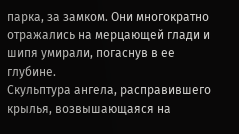парка, за замком. Они многократно отражались на мерцающей глади и шипя умирали, погаснув в ее глубине.
Скульптура ангела, расправившего крылья, возвышающаяся на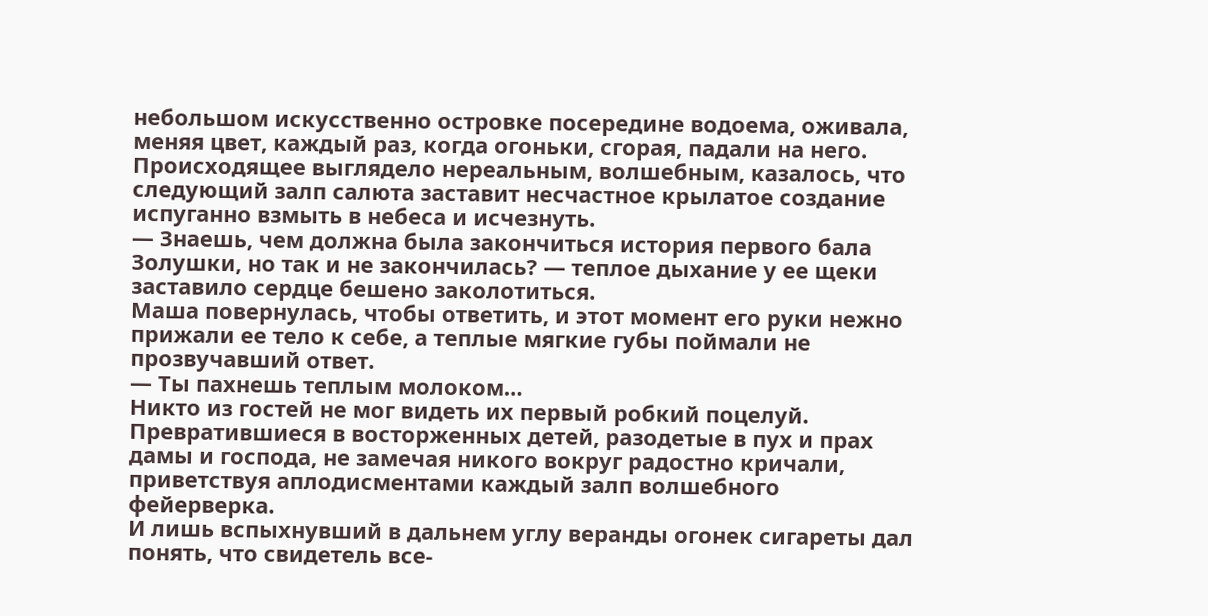небольшом искусственно островке посередине водоема, оживала, меняя цвет, каждый раз, когда огоньки, сгорая, падали на него. Происходящее выглядело нереальным, волшебным, казалось, что следующий залп салюта заставит несчастное крылатое создание испуганно взмыть в небеса и исчезнуть.
— Знаешь, чем должна была закончиться история первого бала Золушки, но так и не закончилась? — теплое дыхание у ее щеки заставило сердце бешено заколотиться.
Маша повернулась, чтобы ответить, и этот момент его руки нежно прижали ее тело к себе, а теплые мягкие губы поймали не прозвучавший ответ.
— Ты пахнешь теплым молоком…
Никто из гостей не мог видеть их первый робкий поцелуй. Превратившиеся в восторженных детей, разодетые в пух и прах дамы и господа, не замечая никого вокруг радостно кричали, приветствуя аплодисментами каждый залп волшебного фейерверка.
И лишь вспыхнувший в дальнем углу веранды огонек сигареты дал понять, что свидетель все-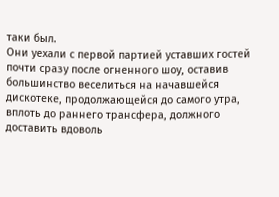таки был.
Они уехали с первой партией уставших гостей почти сразу после огненного шоу, оставив большинство веселиться на начавшейся дискотеке, продолжающейся до самого утра, вплоть до раннего трансфера, должного доставить вдоволь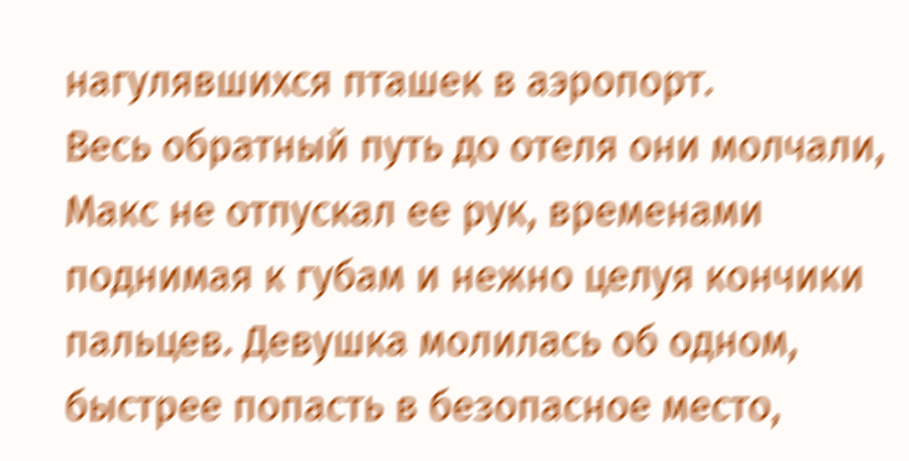нагулявшихся пташек в аэропорт.
Весь обратный путь до отеля они молчали, Макс не отпускал ее рук, временами поднимая к губам и нежно целуя кончики пальцев. Девушка молилась об одном, быстрее попасть в безопасное место,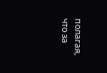полагая, что за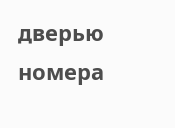дверью номера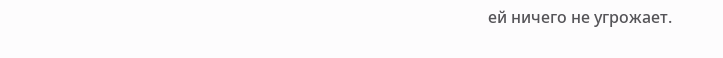ей ничего не угрожает.